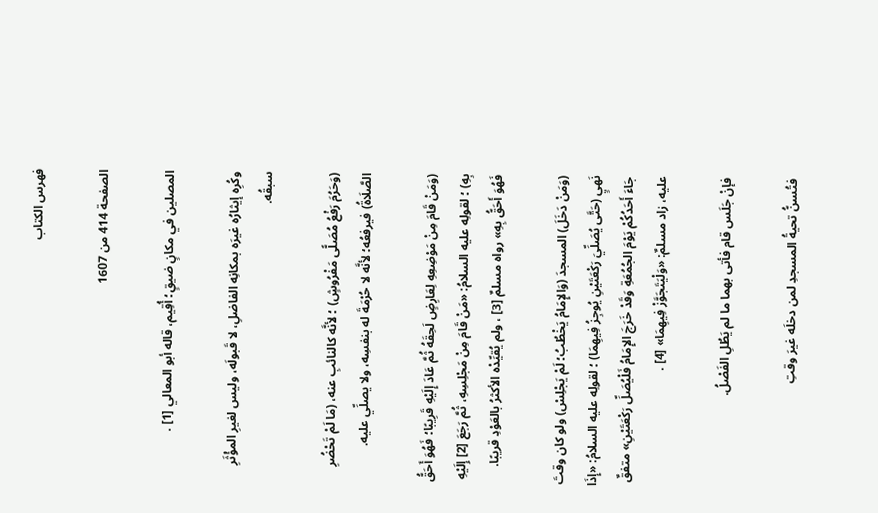فهرس الكتاب

الصفحة 414 من 1607

المصلين في مكانٍ ضيقٍ؛ أُقِيم، قاله أبو المعالي [1] .

وكُرِه إيثارُه غيرَه بمكانِه الفاضلِ، لا قَبولَه، وليس لغيرِ المؤْثَرِ سبقُه.

(وَحَرُمَ رَفْعُ مُصَلًّى مَفْرُوشٍ) ؛ لأنَّه كالنائبِ عنه، (مَا لَمْ تَحْضُرِ الصَّلَاةُ) فيرفعُه؛ لأنَّه لا حُرْمَةَ له بنفسِه، ولا يصلِّي عليه.

(وَمَنْ قَامَ مِنْ مَوْضِعِهِ لِعَارِضٍ لَحِقَهُ ثُمَّ عَادَ إِلَيْهِ قَرِيبًا؛ فَهُوَ أَحَقُّ بِهِ) ؛ لقولِه عليه السلامُ: «مَنْ قَامَ مِنْ مَجْلِسِهِ، ثُمَّ رَجَعَ [2] إِلَيْهِ فَهُوَ أَحَقُّ بِهِ» رواه مسلمٌ [3] ، ولم يُقيِّدْه الأكثرُ بالعَوْدِ قريبًا.

(وَمَنْ دَخَلَ) المسجدَ (وَالإِمَامُ يَخْطُبُ؛ لَمْ يَجْلِسْ) ولو كان وقتَ نَهيٍ (حَتَّى يُصَلِّيَ رَكْعَتَيْنِ يُوجِزُ فِيهِمَا) ؛ لقولِه عليه السلامُ: «إِذَا جَاءَ أَحَدُكُمْ يَوْمَ الجُمُعَةِ وَقَدْ خَرَجَ الإِمَامُ فَلْيُصَلِّ رَكْعَتَيْنِ» متفقٌ عليه، زاد مسلمٌ: «وَلْيَتَجَوَّزْ فِيهِمَا» [4] .

فإنْ جَلَس قام فأتى بهما ما لم يَطُلِ الفَصْلُ.

فتُسنُّ تحيةُ المسجدِ لمن دخلَه غيرَ وقتِ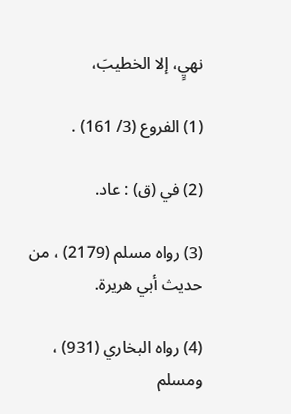نهيٍ، إلا الخطيبَ،

(1) الفروع (3/ 161) .

(2) في (ق) : عاد.

(3) رواه مسلم (2179) ، من حديث أبي هريرة.

(4) رواه البخاري (931) ، ومسلم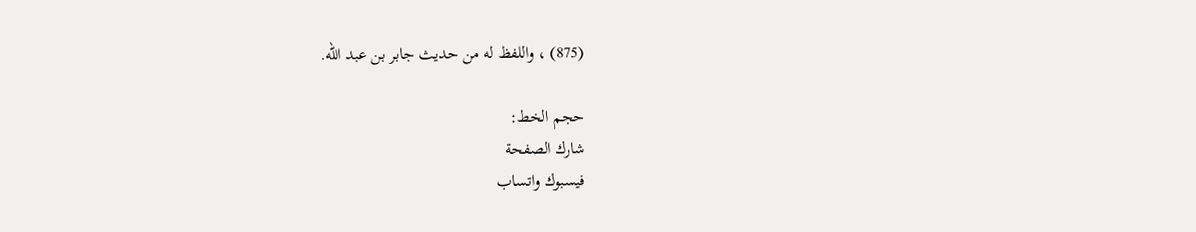(875) ، واللفظ له من حديث جابر بن عبد الله.

حجم الخط:
شارك الصفحة
فيسبوك واتساب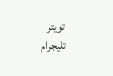تويتر تليجرام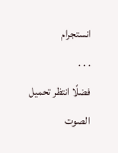انستجرام
. . .
فضلًا انتظر تحميل الصوت